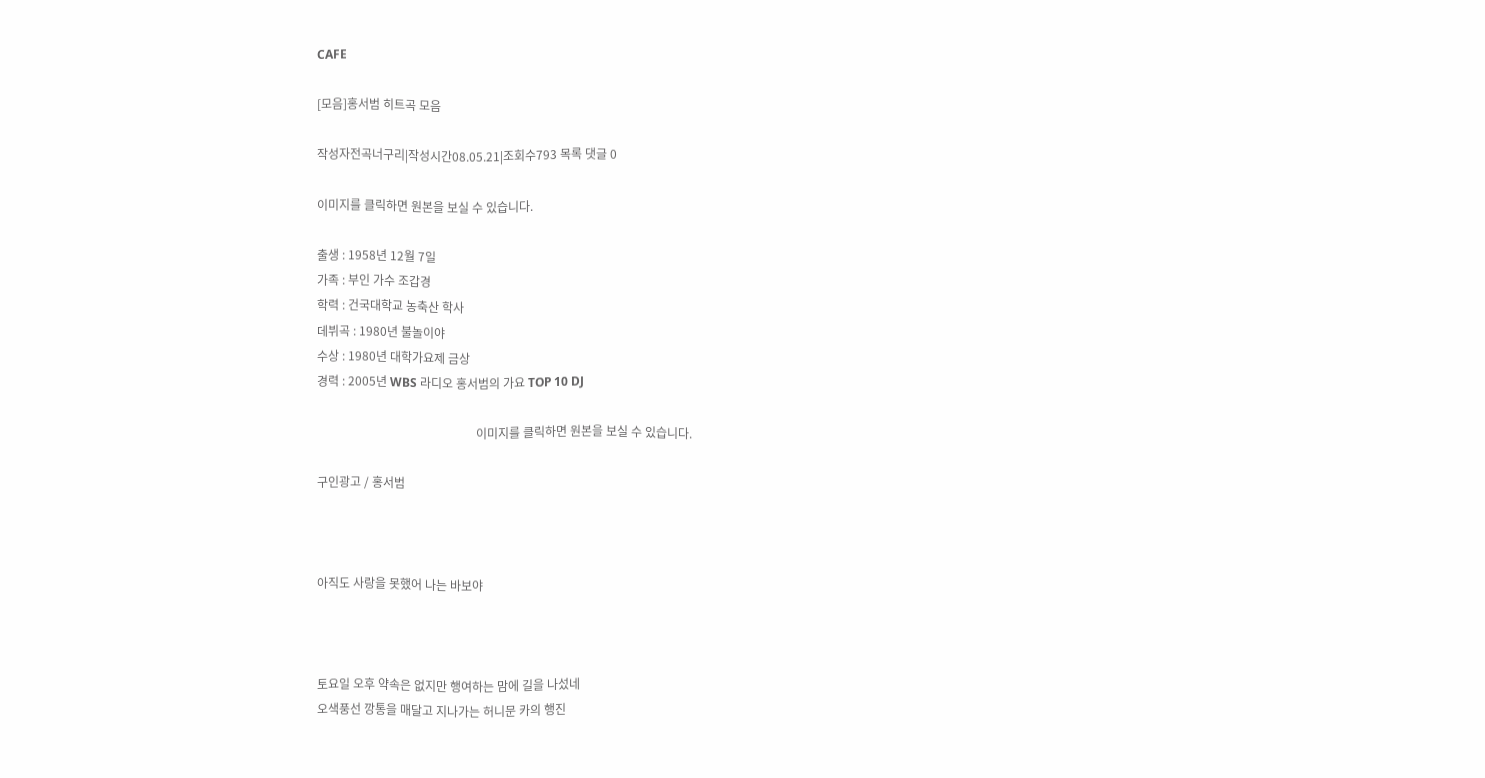CAFE

[모음]홍서범 히트곡 모음

작성자전곡너구리|작성시간08.05.21|조회수793 목록 댓글 0

이미지를 클릭하면 원본을 보실 수 있습니다.

출생 : 1958년 12월 7일
가족 : 부인 가수 조갑경
학력 : 건국대학교 농축산 학사
데뷔곡 : 1980년 불놀이야
수상 : 1980년 대학가요제 금상
경력 : 2005년 WBS 라디오 홍서범의 가요 TOP 10 DJ

                                                     이미지를 클릭하면 원본을 보실 수 있습니다.

구인광고 / 홍서범



아직도 사랑을 못했어 나는 바보야



토요일 오후 약속은 없지만 행여하는 맘에 길을 나섰네
오색풍선 깡통을 매달고 지나가는 허니문 카의 행진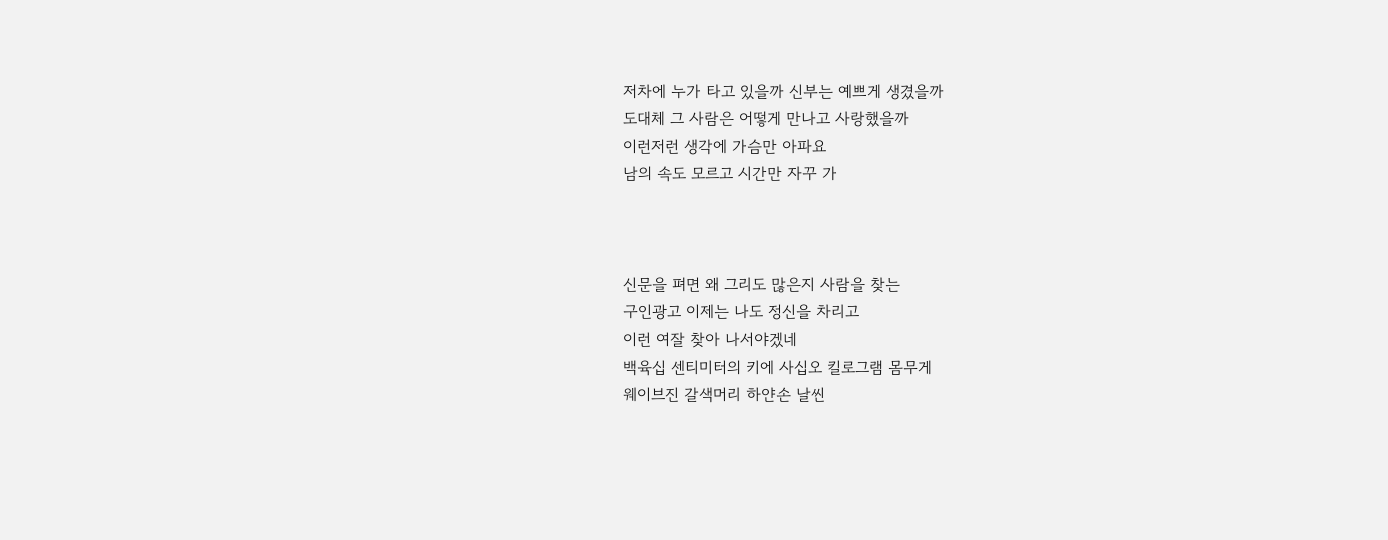저차에 누가 타고 있을까 신부는 예쁘게 생겼을까
도대체 그 사람은 어떻게 만나고 사랑했을까
이런저런 생각에 가슴만 아파요
남의 속도 모르고 시간만 자꾸 가



신문을 펴면 왜 그리도 많은지 사람을 찾는
구인광고 이제는 나도 정신을 차리고
이런 여잘 찾아 나서야겠네
백육십 센티미터의 키에 사십오 킬로그램 몸무게
웨이브진 갈색머리 하얀손 날씬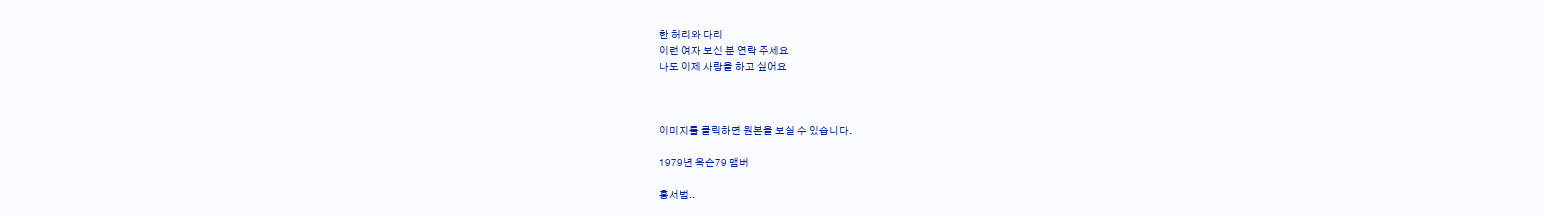한 허리와 다리
이런 여자 보신 분 연락 주세요
나도 이제 사랑을 하고 싶어요



이미지를 클릭하면 원본을 보실 수 있습니다.

1979년 옥슨79 맴버

홍서범..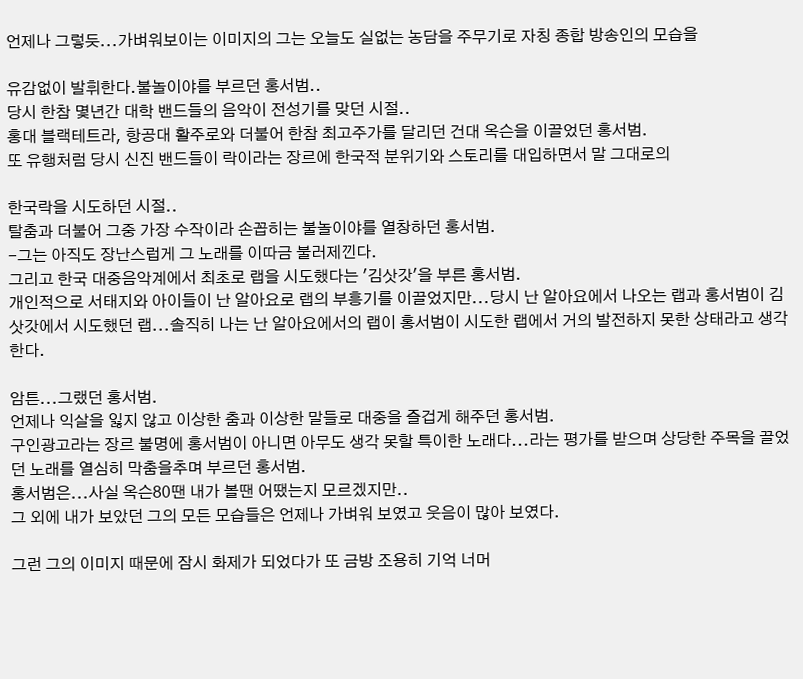언제나 그렇듯...가벼워보이는 이미지의 그는 오늘도 실없는 농담을 주무기로 자칭 종합 방송인의 모습을

유감없이 발휘한다.불놀이야를 부르던 홍서범..
당시 한참 몇년간 대학 밴드들의 음악이 전성기를 맞던 시절..
홍대 블랙테트라, 항공대 활주로와 더불어 한참 최고주가를 달리던 건대 옥슨을 이끌었던 홍서범.
또 유행처럼 당시 신진 밴드들이 락이라는 장르에 한국적 분위기와 스토리를 대입하면서 말 그대로의

한국락을 시도하던 시절..
탈춤과 더불어 그중 가장 수작이라 손꼽히는 불놀이야를 열창하던 홍서범.
-그는 아직도 장난스럽게 그 노래를 이따금 불러제낀다.
그리고 한국 대중음악계에서 최초로 랩을 시도했다는 '김삿갓'을 부른 홍서범.
개인적으로 서태지와 아이들이 난 알아요로 랩의 부흥기를 이끌었지만...당시 난 알아요에서 나오는 랩과 홍서범이 김삿갓에서 시도했던 랩...솔직히 나는 난 알아요에서의 랩이 홍서범이 시도한 랩에서 거의 발전하지 못한 상태라고 생각한다.

암튼...그랬던 홍서범.
언제나 익살을 잃지 않고 이상한 춤과 이상한 말들로 대중을 즐겁게 해주던 홍서범.
구인광고라는 장르 불명에 홍서범이 아니면 아무도 생각 못할 특이한 노래다...라는 평가를 받으며 상당한 주목을 끌었던 노래를 열심히 막춤을추며 부르던 홍서범.
홍서범은...사실 옥슨80땐 내가 볼땐 어땠는지 모르겠지만..
그 외에 내가 보았던 그의 모든 모습들은 언제나 가벼워 보였고 웃음이 많아 보였다.

그런 그의 이미지 때문에 잠시 화제가 되었다가 또 금방 조용히 기억 너머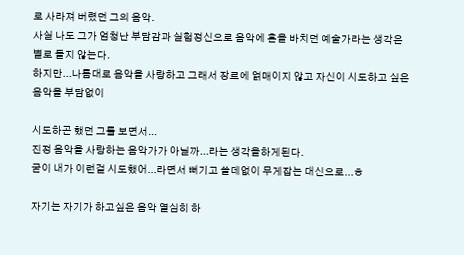로 사라져 버렸던 그의 음악.
사실 나도 그가 엄청난 부담감과 실험정신으로 음악에 혼을 바치던 예술가라는 생각은 별로 들지 않는다.
하지만...나름대로 음악을 사랑하고 그래서 장르에 얽매이지 않고 자신이 시도하고 싶은 음악을 부담없이

시도하곤 했던 그를 보면서...
진정 음악을 사랑하는 음악가가 아닐까...라는 생각을하게된다.
굳이 내가 이런걸 시도했어...라면서 뻐기고 쓸데없이 무게잡는 대신으로...ㅎ

자기는 자기가 하고싶은 음악 열심히 하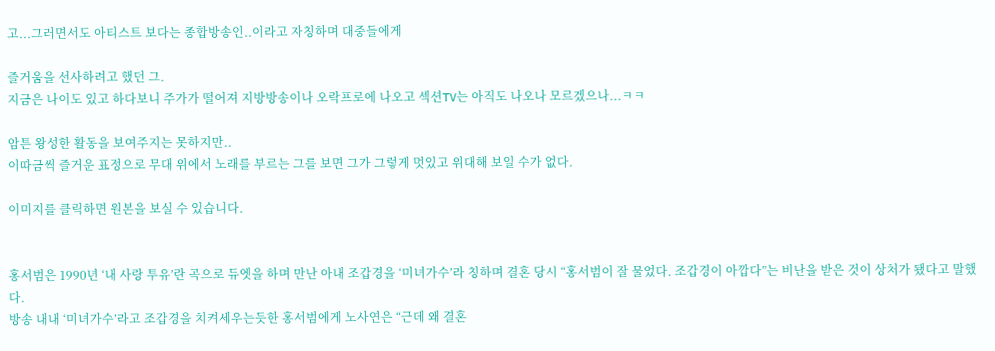고...그러면서도 아티스트 보다는 종합방송인..이라고 자칭하며 대중들에게

즐거움을 선사하려고 했던 그.
지금은 나이도 있고 하다보니 주가가 떨어져 지방방송이나 오락프로에 나오고 섹션TV는 아직도 나오나 모르겠으나...ㅋㅋ

암튼 왕성한 활동을 보여주지는 못하지만..
이따금씩 즐거운 표정으로 무대 위에서 노래를 부르는 그를 보면 그가 그렇게 멋있고 위대해 보일 수가 없다.

이미지를 클릭하면 원본을 보실 수 있습니다.


홍서범은 1990년 ‘내 사랑 투유’란 곡으로 듀엣을 하며 만난 아내 조갑경을 ‘미녀가수’라 칭하며 결혼 당시 “홍서범이 잘 물었다. 조갑경이 아깝다”는 비난을 받은 것이 상처가 됐다고 말했다.
방송 내내 ‘미녀가수’라고 조갑경을 치켜세우는듯한 홍서범에게 노사연은 “근데 왜 결혼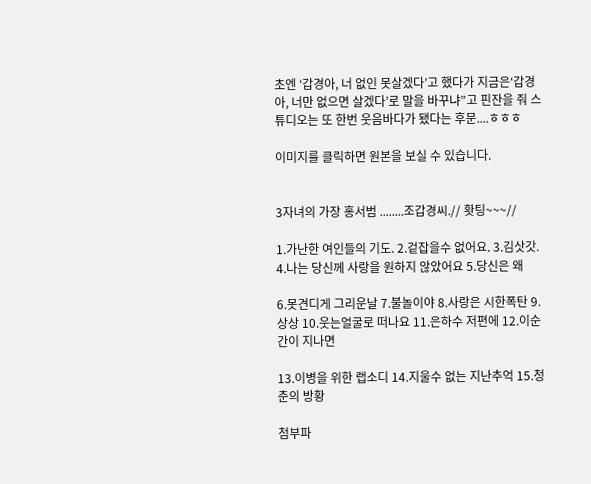초엔 ‘갑경아, 너 없인 못살겠다’고 했다가 지금은‘갑경아, 너만 없으면 살겠다’로 말을 바꾸냐”고 핀잔을 줘 스튜디오는 또 한번 웃음바다가 됐다는 후문....ㅎㅎㅎ

이미지를 클릭하면 원본을 보실 수 있습니다.


3자녀의 가장 홍서범 ........조갑경씨.// 홧팅~~~//

1.가난한 여인들의 기도. 2.겉잡을수 없어요. 3.김삿갓. 4.나는 당신께 사랑을 원하지 않았어요 5.당신은 왜

6.못견디게 그리운날 7.불놀이야 8.사랑은 시한폭탄 9.상상 10.웃는얼굴로 떠나요 11.은하수 저편에 12.이순간이 지나면

13.이병을 위한 랩소디 14.지울수 없는 지난추억 15.청춘의 방황

첨부파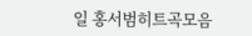일 홍서범히트곡모음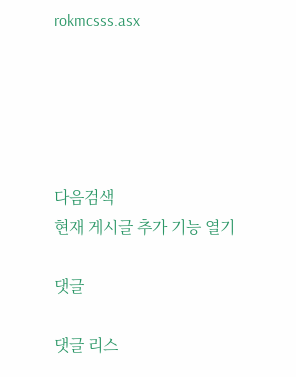rokmcsss.asx





다음검색
현재 게시글 추가 기능 열기

댓글

댓글 리스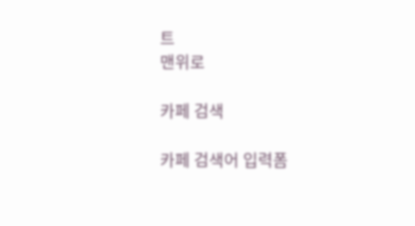트
맨위로

카페 검색

카페 검색어 입력폼